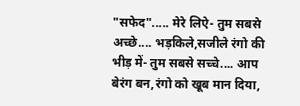"सफेद"..... मेरे लिऐ- तुम सबसे अच्छे.... भड़किले,सजीले रंगो की भीड़ में- तुम सबसे सच्चे.... आप बेरंग बन,रंगो को खूब मान दिया,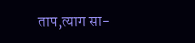ताप,त्याग सा-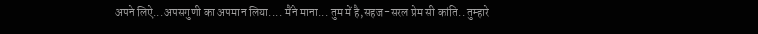अपने लिऐ...अपसगुणी का अपमान लिया.... मैंने माना... तुम में है,सहज-सरल प्रेम सी कांति.. तुम्हारे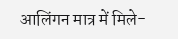आलिंगन मात्र में मिले-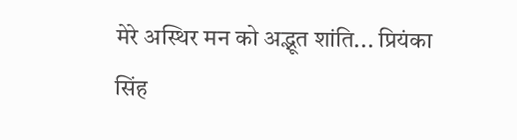मेरे अस्थिर मन को अद्भूत शांति... प्रियंका सिंह